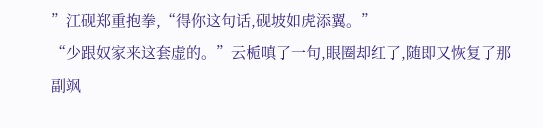”江砚郑重抱拳,“得你这句话,砚坡如虎添翼。”
“少跟奴家来这套虚的。”云栀嗔了一句,眼圈却红了,随即又恢复了那副飒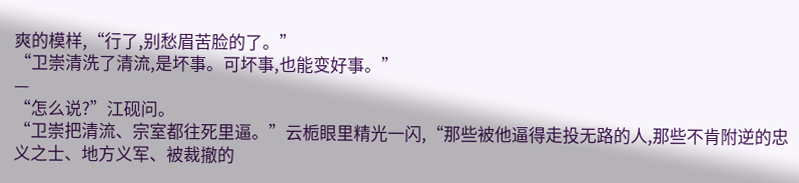爽的模样,“行了,别愁眉苦脸的了。”
“卫崇清洗了清流,是坏事。可坏事,也能变好事。”
—
“怎么说?”江砚问。
“卫崇把清流、宗室都往死里逼。”云栀眼里精光一闪,“那些被他逼得走投无路的人,那些不肯附逆的忠义之士、地方义军、被裁撤的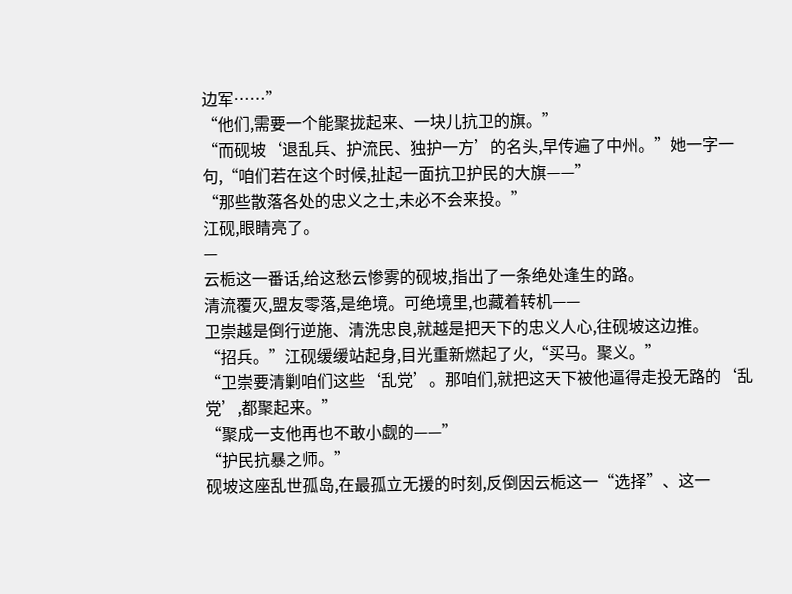边军……”
“他们,需要一个能聚拢起来、一块儿抗卫的旗。”
“而砚坡‘退乱兵、护流民、独护一方’的名头,早传遍了中州。”她一字一句,“咱们若在这个时候,扯起一面抗卫护民的大旗——”
“那些散落各处的忠义之士,未必不会来投。”
江砚,眼睛亮了。
—
云栀这一番话,给这愁云惨雾的砚坡,指出了一条绝处逢生的路。
清流覆灭,盟友零落,是绝境。可绝境里,也藏着转机——
卫崇越是倒行逆施、清洗忠良,就越是把天下的忠义人心,往砚坡这边推。
“招兵。”江砚缓缓站起身,目光重新燃起了火,“买马。聚义。”
“卫崇要清剿咱们这些‘乱党’。那咱们,就把这天下被他逼得走投无路的‘乱党’,都聚起来。”
“聚成一支他再也不敢小觑的——”
“护民抗暴之师。”
砚坡这座乱世孤岛,在最孤立无援的时刻,反倒因云栀这一“选择”、这一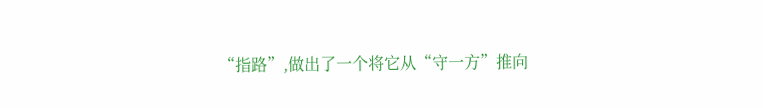“指路”,做出了一个将它从“守一方”推向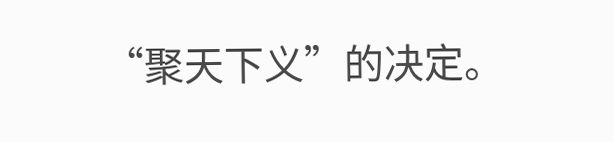“聚天下义”的决定。